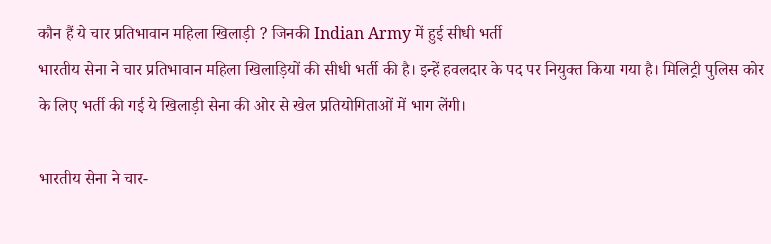कौन हैं ये चार प्रतिभावान महिला खिलाड़ी ? जिनकी Indian Army में हुई सीधी भर्ती
भारतीय सेना ने चार प्रतिभावान महिला खिलाड़ियों की सीधी भर्ती की है। इन्हें हवलदार के पद पर नियुक्त किया गया है। मिलिट्री पुलिस कोर के लिए भर्ती की गई ये खिलाड़ी सेना की ओर से खेल प्रतियोगिताओं में भाग लेंगी।

भारतीय सेना ने चार-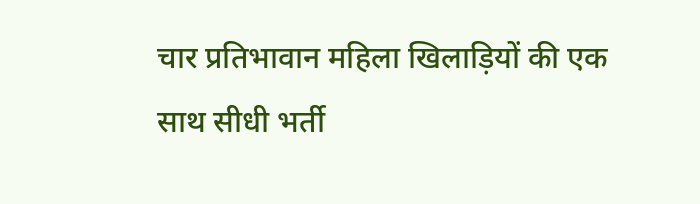चार प्रतिभावान महिला खिलाड़ियों की एक साथ सीधी भर्ती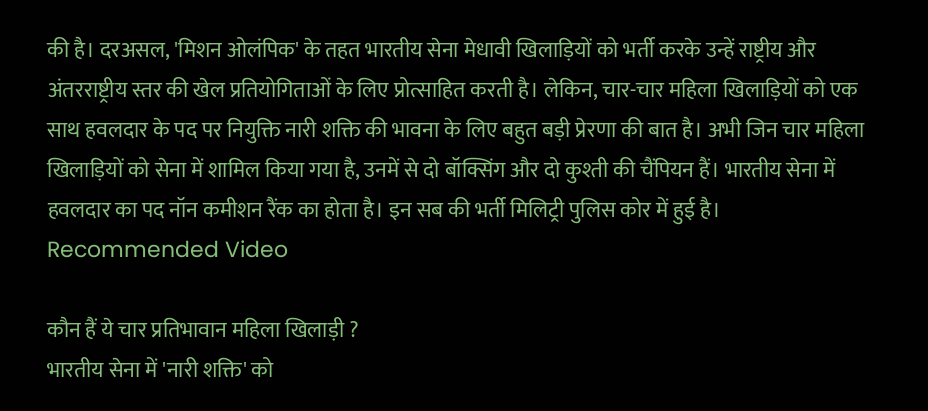की है। दरअसल, 'मिशन ओलंपिक' के तहत भारतीय सेना मेधावी खिलाड़ियों को भर्ती करके उन्हें राष्ट्रीय और अंतरराष्ट्रीय स्तर की खेल प्रतियोगिताओं के लिए प्रोत्साहित करती है। लेकिन, चार-चार महिला खिलाड़ियों को एक साथ हवलदार के पद पर नियुक्ति नारी शक्ति की भावना के लिए बहुत बड़ी प्रेरणा की बात है। अभी जिन चार महिला खिलाड़ियों को सेना में शामिल किया गया है, उनमें से दो बॉक्सिंग और दो कुश्ती की चैंपियन हैं। भारतीय सेना में हवलदार का पद नॉन कमीशन रैंक का होता है। इन सब की भर्ती मिलिट्री पुलिस कोर में हुई है।
Recommended Video

कौन हैं ये चार प्रतिभावान महिला खिलाड़ी ?
भारतीय सेना में 'नारी शक्ति' को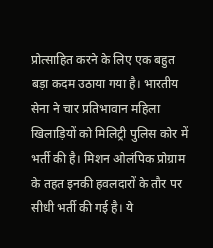प्रोत्साहित करने के लिए एक बहुत बड़ा कदम उठाया गया है। भारतीय सेना ने चार प्रतिभावान महिला खिलाड़ियों को मिलिट्री पुलिस कोर में भर्ती की है। मिशन ओलंपिक प्रोग्राम के तहत इनकी हवलदारों के तौर पर सीधी भर्ती की गई है। ये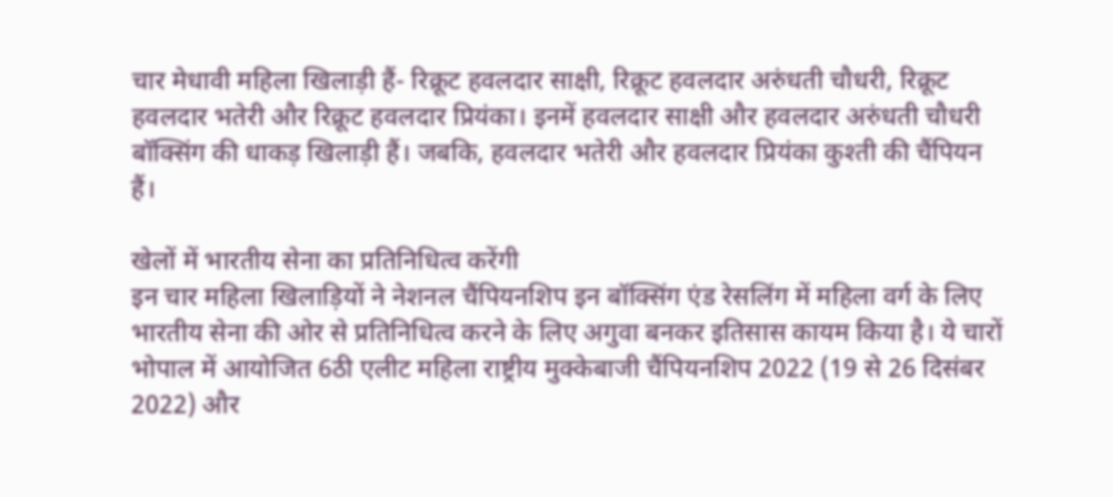चार मेधावी महिला खिलाड़ी हैं- रिक्रूट हवलदार साक्षी, रिक्रूट हवलदार अरुंधती चौधरी, रिक्रूट हवलदार भतेरी और रिक्रूट हवलदार प्रियंका। इनमें हवलदार साक्षी और हवलदार अरुंधती चौधरी बॉक्सिंग की धाकड़ खिलाड़ी हैं। जबकि, हवलदार भतेरी और हवलदार प्रियंका कुश्ती की चैंपियन हैं।

खेलों में भारतीय सेना का प्रतिनिधित्व करेंगी
इन चार महिला खिलाड़ियों ने नेशनल चैंपियनशिप इन बॉक्सिंग एंड रेसलिंग में महिला वर्ग के लिए भारतीय सेना की ओर से प्रतिनिधित्व करने के लिए अगुवा बनकर इतिसास कायम किया है। ये चारों भोपाल में आयोजित 6ठी एलीट महिला राष्ट्रीय मुक्केबाजी चैंपियनशिप 2022 (19 से 26 दिसंबर 2022) और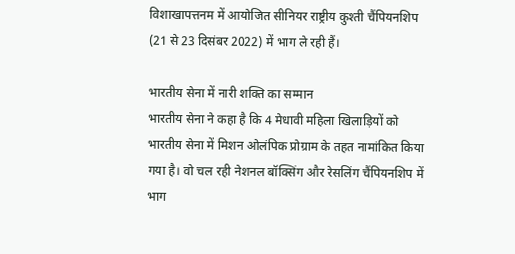विशाखापत्तनम में आयोजित सीनियर राष्ट्रीय कुश्ती चैंपियनशिप (21 से 23 दिसंबर 2022) में भाग ले रही हैं।

भारतीय सेना में नारी शक्ति का सम्मान
भारतीय सेना ने कहा है कि 4 मेधावी महिला खिलाड़ियों को भारतीय सेना में मिशन ओलंपिक प्रोग्राम के तहत नामांकित किया गया है। वो चल रही नेशनल बॉक्सिंग और रेसलिंग चैंपियनशिप में भाग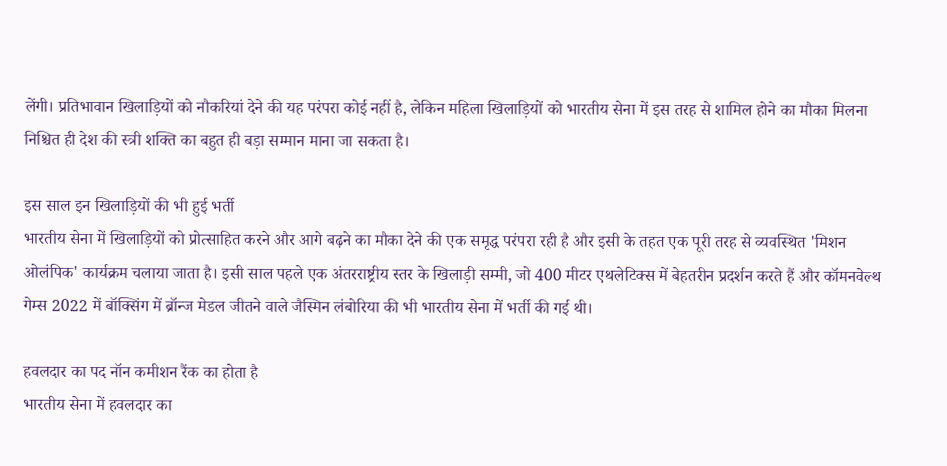लेंगी। प्रतिभावान खिलाड़ियों को नौकरियां देने की यह परंपरा कोई नहीं है, लेकिन महिला खिलाड़ियों को भारतीय सेना में इस तरह से शामिल होने का मौका मिलना निश्चित ही देश की स्त्री शक्ति का बहुत ही बड़ा सम्मान माना जा सकता है।

इस साल इन खिलाड़ियों की भी हुई भर्ती
भारतीय सेना में खिलाड़ियों को प्रोत्साहित करने और आगे बढ़ने का मौका देने की एक समृद्ध परंपरा रही है और इसी के तहत एक पूरी तरह से व्यवस्थित 'मिशन ओलंपिक' कार्यक्रम चलाया जाता है। इसी साल पहले एक अंतरराष्ट्रीय स्तर के खिलाड़ी सम्मी, जो 400 मीटर एथलेटिक्स में बेहतरीन प्रदर्शन करते हैं और कॉमनवेल्थ गेम्स 2022 में बॉक्सिंग में ब्रॉन्ज मेडल जीतने वाले जैस्मिन लंबोरिया की भी भारतीय सेना में भर्ती की गई थी।

हवलदार का पद नॉन कमीशन रैंक का होता है
भारतीय सेना में हवलदार का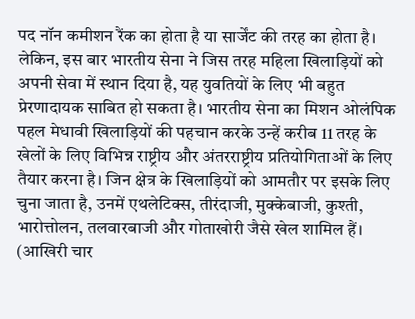पद नॉन कमीशन रैंक का होता है या सार्जेंट की तरह का होता है। लेकिन, इस बार भारतीय सेना ने जिस तरह महिला खिलाड़ियों को अपनी सेवा में स्थान दिया है, यह युवतियों के लिए भी बहुत प्रेरणादायक साबित हो सकता है। भारतीय सेना का मिशन ओलंपिक पहल मेधावी खिलाड़ियों की पहचान करके उन्हें करीब 11 तरह के खेलों के लिए विभिन्न राष्ट्रीय और अंतरराष्ट्रीय प्रतियोगिताओं के लिए तैयार करना है। जिन क्षेत्र के खिलाड़ियों को आमतौर पर इसके लिए चुना जाता है, उनमें एथलेटिक्स, तीरंदाजी, मुक्केबाजी, कुश्ती, भारोत्तोलन, तलवारबाजी और गोताखोरी जैसे खेल शामिल हैं। (आखिरी चार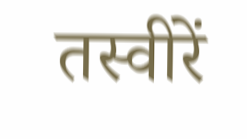तस्वीरें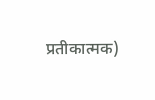प्रतीकात्मक)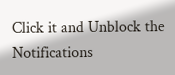Click it and Unblock the Notifications